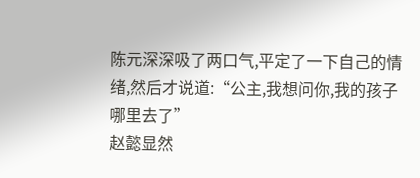陈元深深吸了两口气,平定了一下自己的情绪,然后才说道:“公主,我想问你,我的孩子哪里去了”
赵懿显然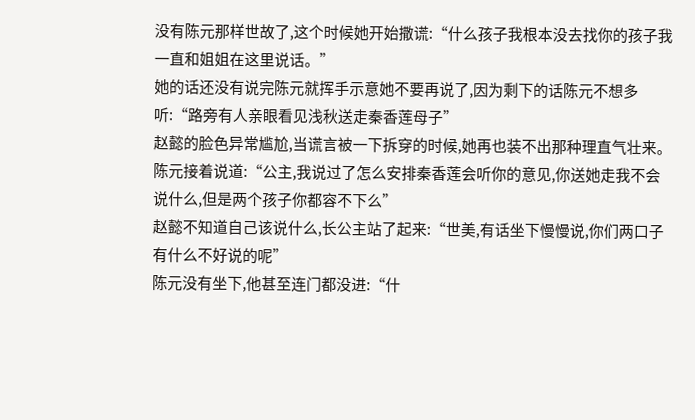没有陈元那样世故了,这个时候她开始撒谎:“什么孩子我根本没去找你的孩子我一直和姐姐在这里说话。”
她的话还没有说完陈元就挥手示意她不要再说了,因为剩下的话陈元不想多听:“路旁有人亲眼看见浅秋送走秦香莲母子”
赵懿的脸色异常尴尬,当谎言被一下拆穿的时候,她再也装不出那种理直气壮来。
陈元接着说道:“公主,我说过了怎么安排秦香莲会听你的意见,你送她走我不会说什么,但是两个孩子你都容不下么”
赵懿不知道自己该说什么,长公主站了起来:“世美,有话坐下慢慢说,你们两口子有什么不好说的呢”
陈元没有坐下,他甚至连门都没进:“什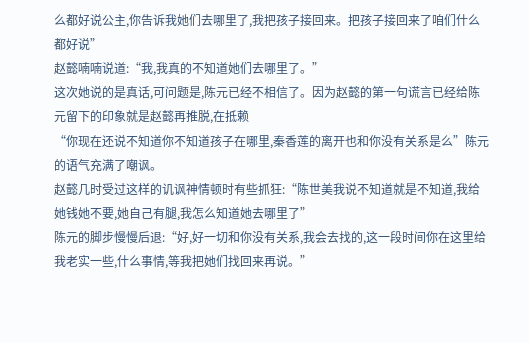么都好说公主,你告诉我她们去哪里了,我把孩子接回来。把孩子接回来了咱们什么都好说”
赵懿喃喃说道:“我,我真的不知道她们去哪里了。”
这次她说的是真话,可问题是,陈元已经不相信了。因为赵懿的第一句谎言已经给陈元留下的印象就是赵懿再推脱,在抵赖
“你现在还说不知道你不知道孩子在哪里,秦香莲的离开也和你没有关系是么”陈元的语气充满了嘲讽。
赵懿几时受过这样的讥讽神情顿时有些抓狂:“陈世美我说不知道就是不知道,我给她钱她不要,她自己有腿,我怎么知道她去哪里了”
陈元的脚步慢慢后退:“好,好一切和你没有关系,我会去找的,这一段时间你在这里给我老实一些,什么事情,等我把她们找回来再说。”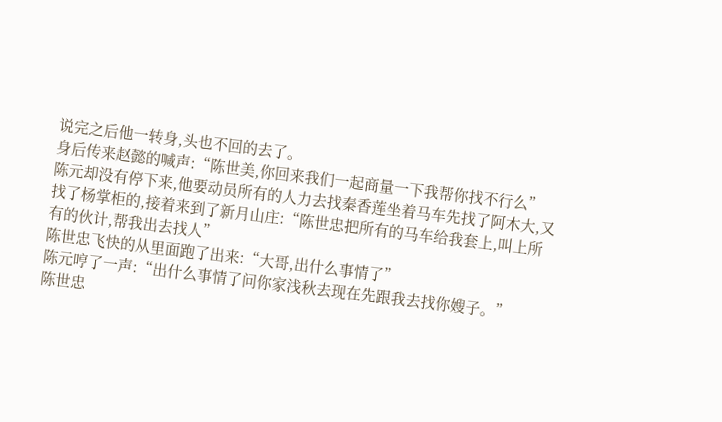说完之后他一转身,头也不回的去了。
身后传来赵懿的喊声:“陈世美,你回来我们一起商量一下我帮你找不行么”
陈元却没有停下来,他要动员所有的人力去找秦香莲坐着马车先找了阿木大,又找了杨掌柜的,接着来到了新月山庄:“陈世忠把所有的马车给我套上,叫上所有的伙计,帮我出去找人”
陈世忠飞快的从里面跑了出来:“大哥,出什么事情了”
陈元哼了一声:“出什么事情了问你家浅秋去现在先跟我去找你嫂子。”
陈世忠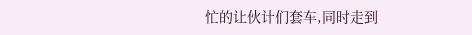忙的让伙计们套车,同时走到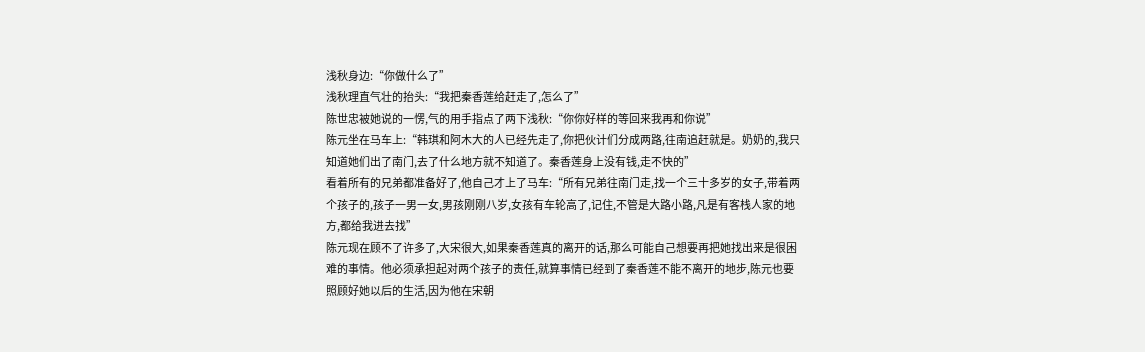浅秋身边:“你做什么了”
浅秋理直气壮的抬头:“我把秦香莲给赶走了,怎么了”
陈世忠被她说的一愣,气的用手指点了两下浅秋:“你你好样的等回来我再和你说”
陈元坐在马车上:“韩琪和阿木大的人已经先走了,你把伙计们分成两路,往南追赶就是。奶奶的,我只知道她们出了南门,去了什么地方就不知道了。秦香莲身上没有钱,走不快的”
看着所有的兄弟都准备好了,他自己才上了马车:“所有兄弟往南门走,找一个三十多岁的女子,带着两个孩子的,孩子一男一女,男孩刚刚八岁,女孩有车轮高了,记住,不管是大路小路,凡是有客栈人家的地方,都给我进去找”
陈元现在顾不了许多了,大宋很大,如果秦香莲真的离开的话,那么可能自己想要再把她找出来是很困难的事情。他必须承担起对两个孩子的责任,就算事情已经到了秦香莲不能不离开的地步,陈元也要照顾好她以后的生活,因为他在宋朝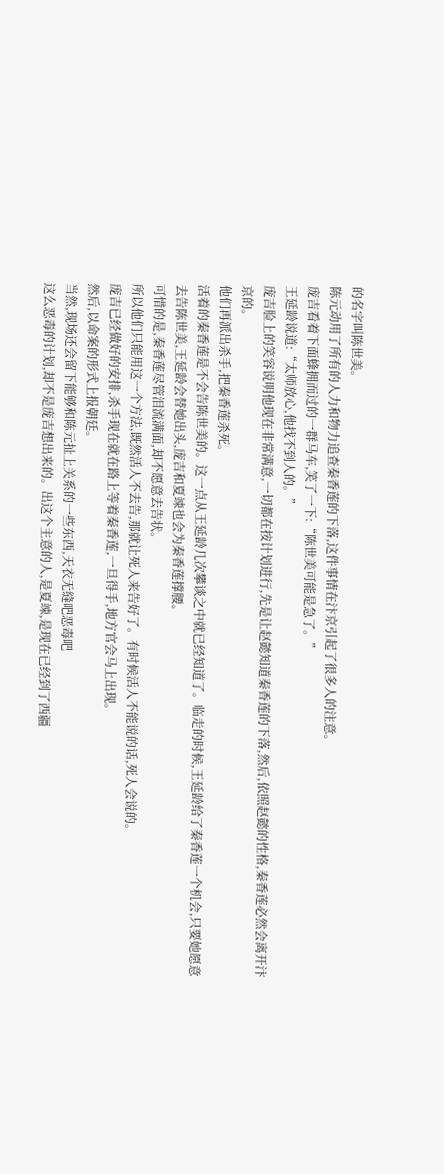的名字叫陈世美。
陈元动用了所有的人力和物力追查秦香莲的下落,这件事情在汴京引起了很多人的注意。
庞吉看着下面蜂拥而过的一群马车,笑了一下:“陈世美可能是急了。”
王延龄说道:“太师放心,他找不到人的。”
庞吉脸上的笑容说明他现在非常满意,一切都在按计划进行,先是让赵懿知道秦香莲的下落,然后,依照赵懿的性格,秦香莲必然会离开汴京的。
他们再派出杀手,把秦香莲杀死。
活着的秦香莲是不会告陈世美的。这一点从王延龄几次攀谈之中就已经知道了。临走的时候,王延龄给了秦香莲一个机会,只要她愿意去告陈世美,王延龄会替她出头,庞吉和夏竦也会为秦香莲撑腰。
可惜的是,秦香莲尽管泪流满面,却不愿意去告状。
所以他们只能用这一个方法,既然活人不去告,那就让死人来告好了。有时候活人不能说的话,死人会说的。
庞吉已经做好的安排,杀手现在就在路上等着秦香莲,一旦得手,地方官会马上出现。
然后,以命案的形式上报朝廷。
当然,现场还会留下能够和陈元扯上关系的一些东西,天衣无缝吧恶毒吧
这么恶毒的计划,却不是庞吉想出来的。出这个主意的人,是夏竦,是现在已经到了西疆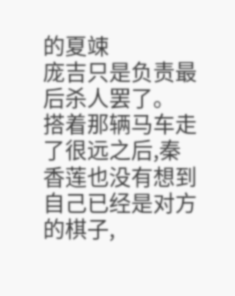的夏竦
庞吉只是负责最后杀人罢了。
搭着那辆马车走了很远之后,秦香莲也没有想到自己已经是对方的棋子,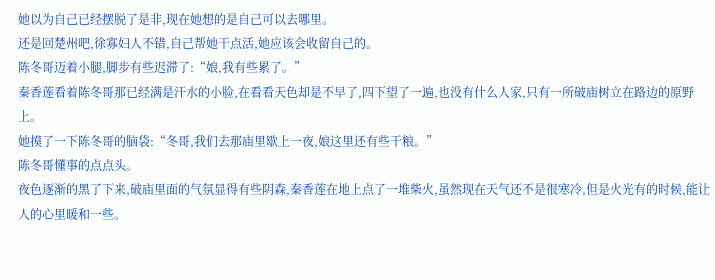她以为自己已经摆脱了是非,现在她想的是自己可以去哪里。
还是回楚州吧,徐寡妇人不错,自己帮她干点活,她应该会收留自己的。
陈冬哥迈着小腿,脚步有些迟滞了:“娘,我有些累了。”
秦香莲看着陈冬哥那已经满是汗水的小脸,在看看天色却是不早了,四下望了一遍,也没有什么人家,只有一所破庙树立在路边的原野上。
她摸了一下陈冬哥的脑袋:“冬哥,我们去那庙里歇上一夜,娘这里还有些干粮。”
陈冬哥懂事的点点头。
夜色逐渐的黑了下来,破庙里面的气氛显得有些阴森,秦香莲在地上点了一堆柴火,虽然现在天气还不是很寒冷,但是火光有的时候,能让人的心里暖和一些。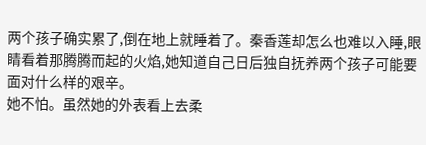两个孩子确实累了,倒在地上就睡着了。秦香莲却怎么也难以入睡,眼睛看着那腾腾而起的火焰,她知道自己日后独自抚养两个孩子可能要面对什么样的艰辛。
她不怕。虽然她的外表看上去柔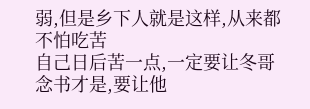弱,但是乡下人就是这样,从来都不怕吃苦
自己日后苦一点,一定要让冬哥念书才是,要让他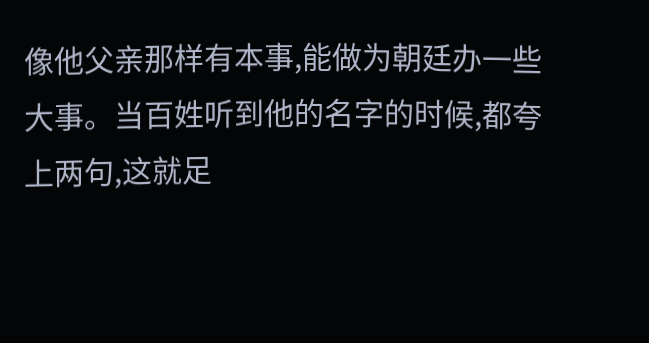像他父亲那样有本事,能做为朝廷办一些大事。当百姓听到他的名字的时候,都夸上两句,这就足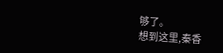够了。
想到这里,秦香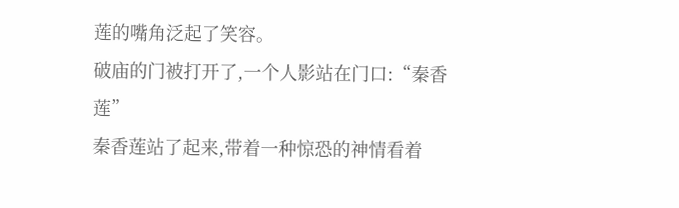莲的嘴角泛起了笑容。
破庙的门被打开了,一个人影站在门口:“秦香莲”
秦香莲站了起来,带着一种惊恐的神情看着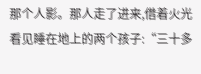那个人影。那人走了进来,借着火光看见睡在地上的两个孩子:“三十多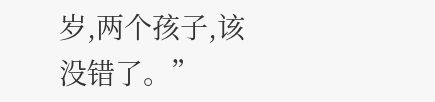岁,两个孩子,该没错了。”